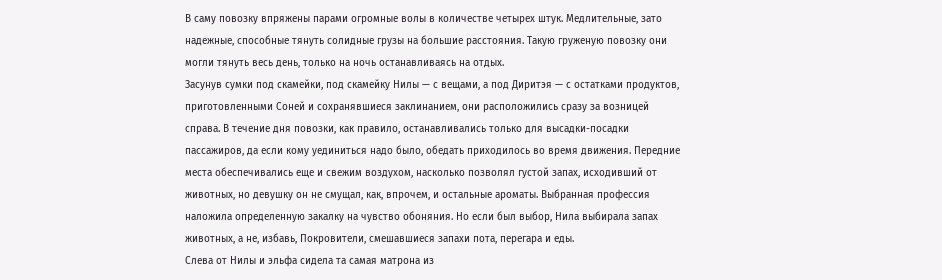В саму повозку впряжены парами огромные волы в количестве четырех штук. Медлительные, зато надежные, способные тянуть солидные грузы на большие расстояния. Такую груженую повозку они могли тянуть весь день, только на ночь останавливаясь на отдых.
Засунув сумки под скамейки, под скамейку Нилы — с вещами, а под Диритэя — с остатками продуктов, приготовленными Соней и сохранявшиеся заклинанием, они расположились сразу за возницей справа. В течение дня повозки, как правило, останавливались только для высадки-посадки пассажиров, да если кому уединиться надо было, обедать приходилось во время движения. Передние места обеспечивались еще и свежим воздухом, насколько позволял густой запах, исходивший от животных, но девушку он не смущал, как, впрочем, и остальные ароматы. Выбранная профессия наложила определенную закалку на чувство обоняния. Но если был выбор, Нила выбирала запах животных, а не, избавь, Покровители, смешавшиеся запахи пота, перегара и еды.
Слева от Нилы и эльфа сидела та самая матрона из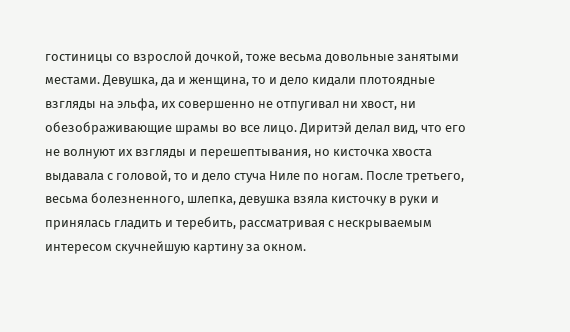гостиницы со взрослой дочкой, тоже весьма довольные занятыми местами. Девушка, да и женщина, то и дело кидали плотоядные взгляды на эльфа, их совершенно не отпугивал ни хвост, ни обезображивающие шрамы во все лицо. Диритэй делал вид, что его не волнуют их взгляды и перешептывания, но кисточка хвоста выдавала с головой, то и дело стуча Ниле по ногам. После третьего, весьма болезненного, шлепка, девушка взяла кисточку в руки и принялась гладить и теребить, рассматривая с нескрываемым интересом скучнейшую картину за окном.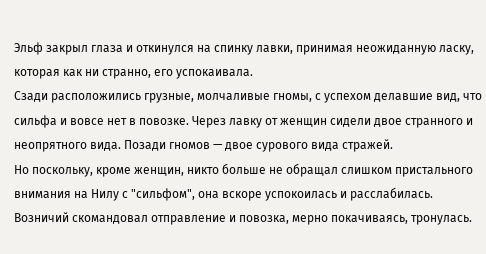Эльф закрыл глаза и откинулся на спинку лавки, принимая неожиданную ласку, которая как ни странно, его успокаивала.
Сзади расположились грузные, молчаливые гномы, с успехом делавшие вид, что сильфа и вовсе нет в повозке. Через лавку от женщин сидели двое странного и неопрятного вида. Позади гномов — двое сурового вида стражей.
Но поскольку, кроме женщин, никто больше не обращал слишком пристального внимания на Нилу с "сильфом", она вскоре успокоилась и расслабилась. Возничий скомандовал отправление и повозка, мерно покачиваясь, тронулась.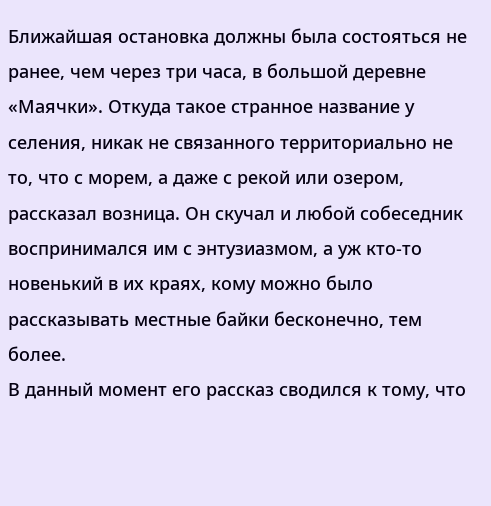Ближайшая остановка должны была состояться не ранее, чем через три часа, в большой деревне «Маячки». Откуда такое странное название у селения, никак не связанного территориально не то, что с морем, а даже с рекой или озером, рассказал возница. Он скучал и любой собеседник воспринимался им с энтузиазмом, а уж кто-то новенький в их краях, кому можно было рассказывать местные байки бесконечно, тем более.
В данный момент его рассказ сводился к тому, что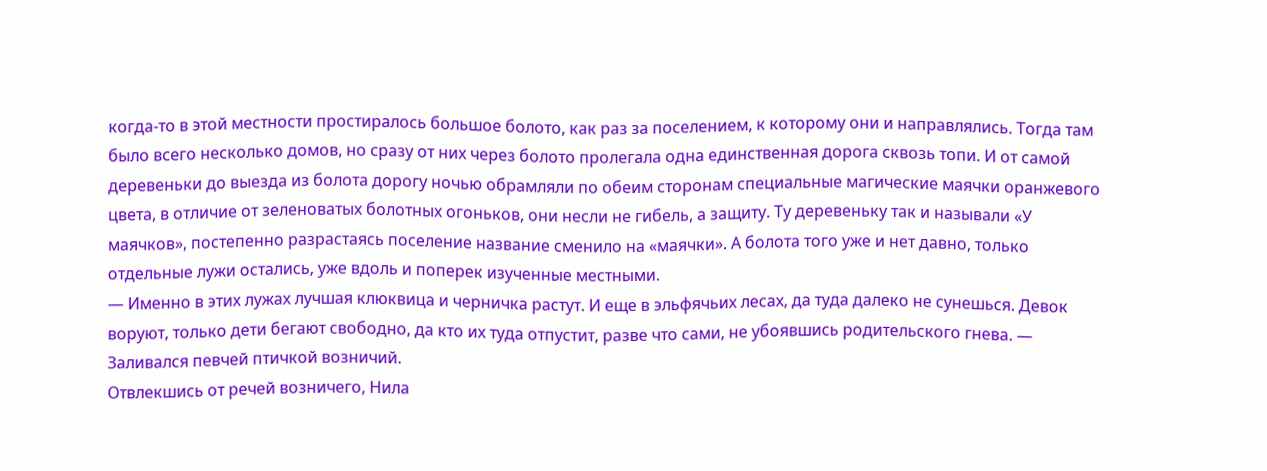когда-то в этой местности простиралось большое болото, как раз за поселением, к которому они и направлялись. Тогда там было всего несколько домов, но сразу от них через болото пролегала одна единственная дорога сквозь топи. И от самой деревеньки до выезда из болота дорогу ночью обрамляли по обеим сторонам специальные магические маячки оранжевого цвета, в отличие от зеленоватых болотных огоньков, они несли не гибель, а защиту. Ту деревеньку так и называли «У маячков», постепенно разрастаясь поселение название сменило на «маячки». А болота того уже и нет давно, только отдельные лужи остались, уже вдоль и поперек изученные местными.
— Именно в этих лужах лучшая клюквица и черничка растут. И еще в эльфячьих лесах, да туда далеко не сунешься. Девок воруют, только дети бегают свободно, да кто их туда отпустит, разве что сами, не убоявшись родительского гнева. — Заливался певчей птичкой возничий.
Отвлекшись от речей возничего, Нила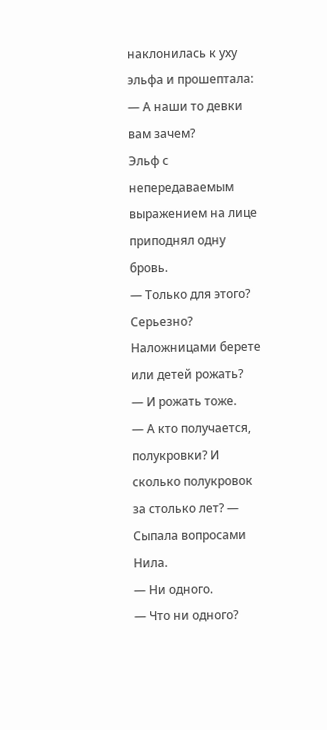наклонилась к уху эльфа и прошептала:
— А наши то девки вам зачем?
Эльф с непередаваемым выражением на лице приподнял одну бровь.
— Только для этого? Серьезно? Наложницами берете или детей рожать?
— И рожать тоже.
— А кто получается, полукровки? И сколько полукровок за столько лет? — Сыпала вопросами Нила.
— Ни одного.
— Что ни одного?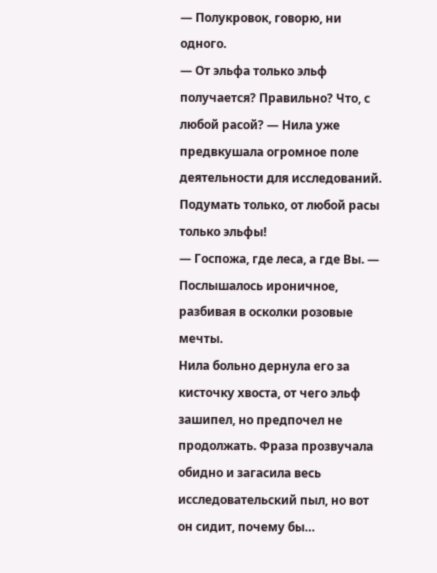— Полукровок, говорю, ни одного.
— От эльфа только эльф получается? Правильно? Что, с любой расой? — Нила уже предвкушала огромное поле деятельности для исследований. Подумать только, от любой расы только эльфы!
— Госпожа, где леса, а где Вы. — Послышалось ироничное, разбивая в осколки розовые мечты.
Нила больно дернула его за кисточку хвоста, от чего эльф зашипел, но предпочел не продолжать. Фраза прозвучала обидно и загасила весь исследовательский пыл, но вот он сидит, почему бы…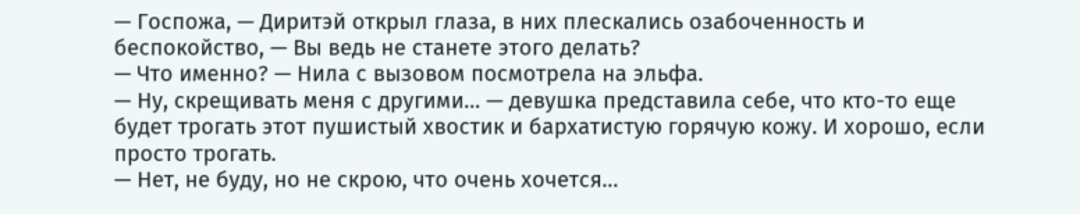— Госпожа, — Диритэй открыл глаза, в них плескались озабоченность и беспокойство, — Вы ведь не станете этого делать?
— Что именно? — Нила с вызовом посмотрела на эльфа.
— Ну, скрещивать меня с другими… — девушка представила себе, что кто-то еще будет трогать этот пушистый хвостик и бархатистую горячую кожу. И хорошо, если просто трогать.
— Нет, не буду, но не скрою, что очень хочется…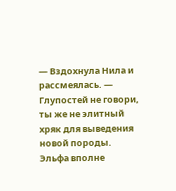— Вздохнула Нила и рассмеялась. — Глупостей не говори, ты же не элитный хряк для выведения новой породы.
Эльфа вполне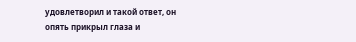удовлетворил и такой ответ, он опять прикрыл глаза и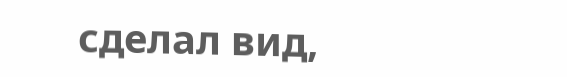сделал вид,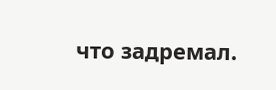что задремал.